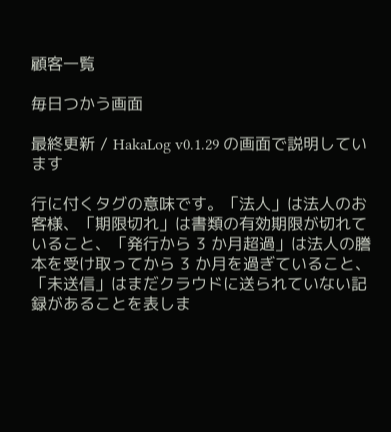顧客一覧

毎日つかう画面

最終更新 / HakaLog v0.1.29 の画面で説明しています

行に付くタグの意味です。「法人」は法人のお客様、「期限切れ」は書類の有効期限が切れていること、「発行から 3 か月超過」は法人の謄本を受け取ってから 3 か月を過ぎていること、「未送信」はまだクラウドに送られていない記録があることを表しま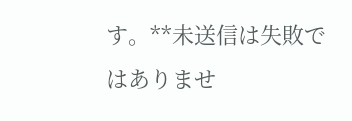す。**未送信は失敗ではありませ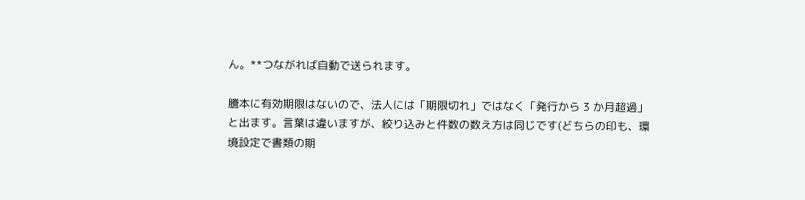ん。**つながれば自動で送られます。

謄本に有効期限はないので、法人には「期限切れ」ではなく「発行から 3 か月超過」と出ます。言葉は違いますが、絞り込みと件数の数え方は同じです(どちらの印も、環境設定で書類の期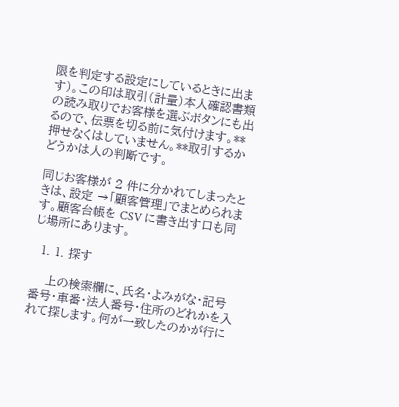限を判定する設定にしているときに出ます)。この印は取引(計量)本人確認書類の読み取りでお客様を選ぶボタンにも出るので、伝票を切る前に気付けます。**押せなくはしていません。**取引するかどうかは人の判断です。

同じお客様が 2 件に分かれてしまったときは、設定 →「顧客管理」でまとめられます。顧客台帳を CSV に書き出す口も同じ場所にあります。

  1. 1. 探す

    上の検索欄に、氏名・よみがな・記号番号・車番・法人番号・住所のどれかを入れて探します。何が一致したのかが行に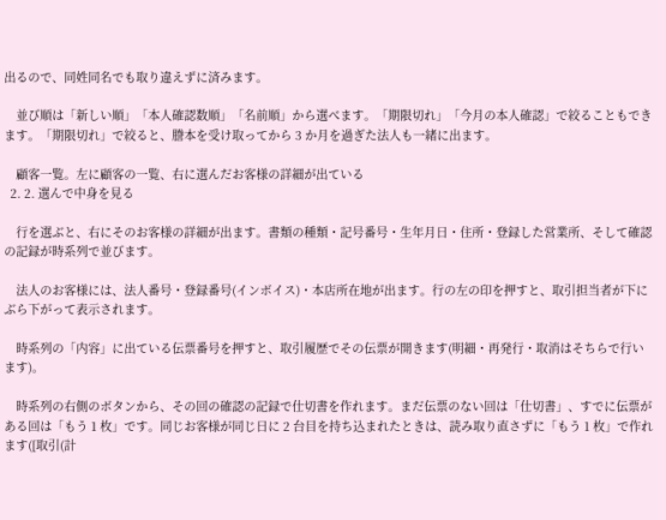出るので、同姓同名でも取り違えずに済みます。

    並び順は「新しい順」「本人確認数順」「名前順」から選べます。「期限切れ」「今月の本人確認」で絞ることもできます。「期限切れ」で絞ると、謄本を受け取ってから 3 か月を過ぎた法人も一緒に出ます。

    顧客一覧。左に顧客の一覧、右に選んだお客様の詳細が出ている
  2. 2. 選んで中身を見る

    行を選ぶと、右にそのお客様の詳細が出ます。書類の種類・記号番号・生年月日・住所・登録した営業所、そして確認の記録が時系列で並びます。

    法人のお客様には、法人番号・登録番号(インボイス)・本店所在地が出ます。行の左の印を押すと、取引担当者が下にぶら下がって表示されます。

    時系列の「内容」に出ている伝票番号を押すと、取引履歴でその伝票が開きます(明細・再発行・取消はそちらで行います)。

    時系列の右側のボタンから、その回の確認の記録で仕切書を作れます。まだ伝票のない回は「仕切書」、すでに伝票がある回は「もう 1 枚」です。同じお客様が同じ日に 2 台目を持ち込まれたときは、読み取り直さずに「もう 1 枚」で作れます([取引(計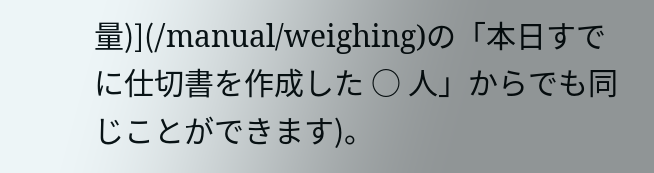量)](/manual/weighing)の「本日すでに仕切書を作成した ○ 人」からでも同じことができます)。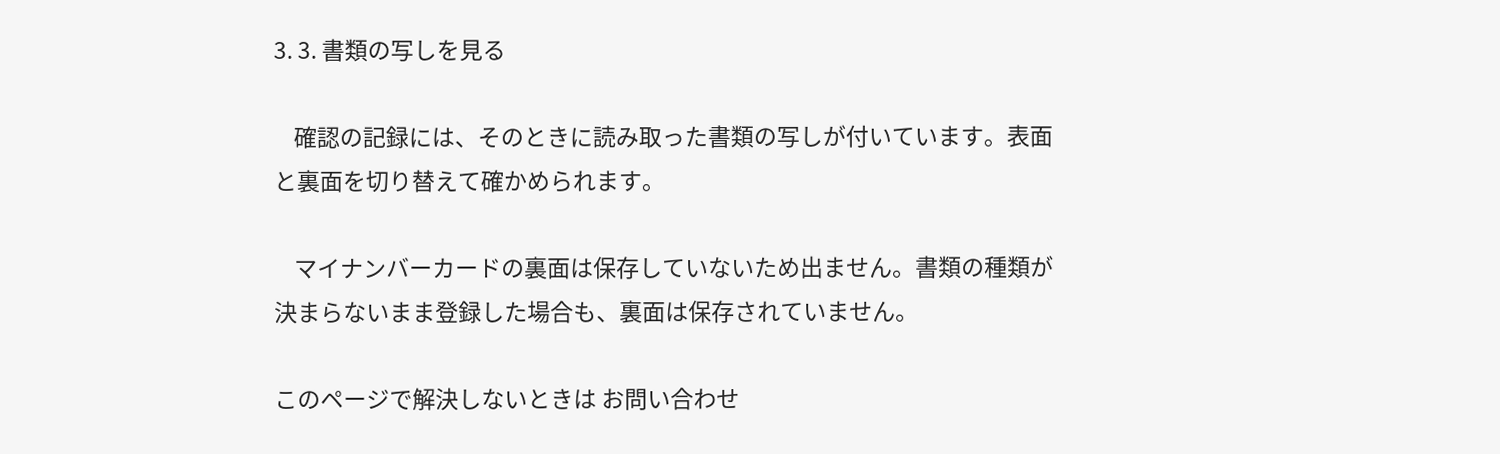3. 3. 書類の写しを見る

    確認の記録には、そのときに読み取った書類の写しが付いています。表面と裏面を切り替えて確かめられます。

    マイナンバーカードの裏面は保存していないため出ません。書類の種類が決まらないまま登録した場合も、裏面は保存されていません。

このページで解決しないときは お問い合わせ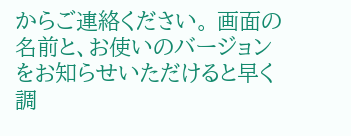からご連絡ください。 画面の名前と、お使いのバージョンをお知らせいただけると早く調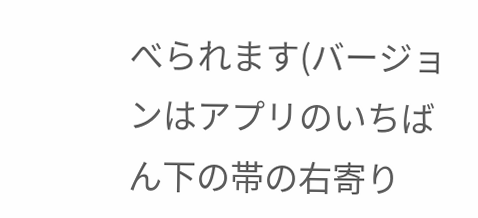べられます(バージョンはアプリのいちばん下の帯の右寄り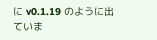に v0.1.19 のように出ていま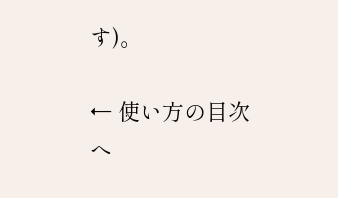す)。

← 使い方の目次へ